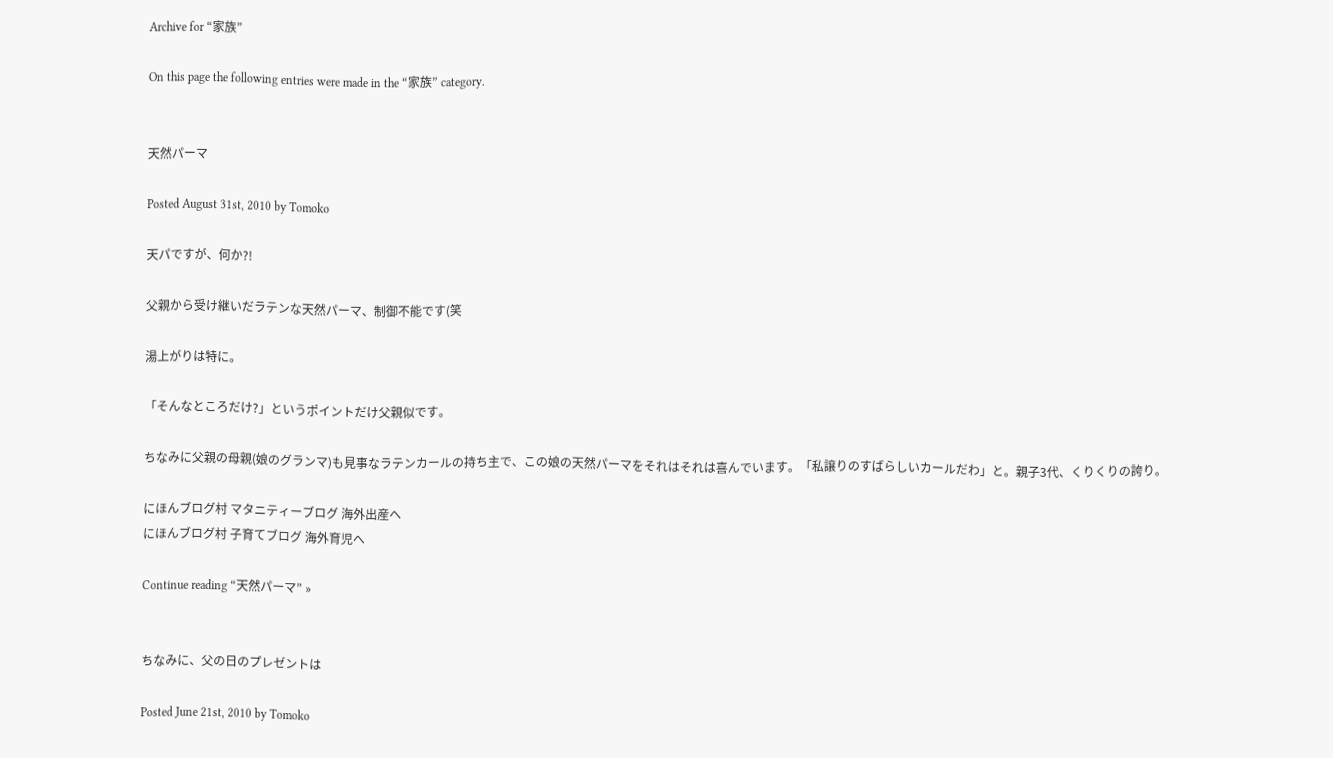Archive for “家族”

On this page the following entries were made in the “家族” category.


天然パーマ

Posted August 31st, 2010 by Tomoko

天パですが、何か?!

父親から受け継いだラテンな天然パーマ、制御不能です(笑

湯上がりは特に。

「そんなところだけ?」というポイントだけ父親似です。

ちなみに父親の母親(娘のグランマ)も見事なラテンカールの持ち主で、この娘の天然パーマをそれはそれは喜んでいます。「私譲りのすばらしいカールだわ」と。親子3代、くりくりの誇り。

にほんブログ村 マタニティーブログ 海外出産へ
にほんブログ村 子育てブログ 海外育児へ

Continue reading “天然パーマ” »


ちなみに、父の日のプレゼントは

Posted June 21st, 2010 by Tomoko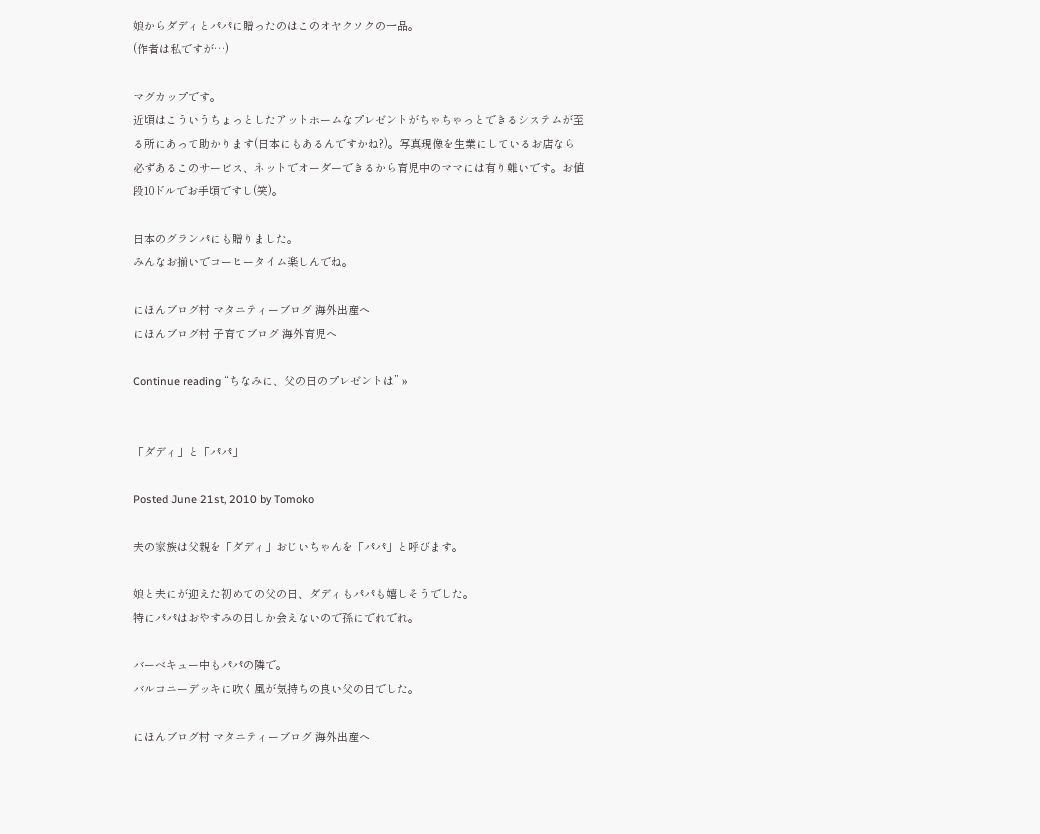娘からダディとパパに贈ったのはこのオヤクソクの一品。
(作者は私ですが…)

マグカップです。
近頃はこういうちょっとしたアットホームなプレゼントがちゃちゃっとできるシステムが至る所にあって助かります(日本にもあるんですかね?)。写真現像を生業にしているお店なら必ずあるこのサービス、ネットでオーダーできるから育児中のママには有り難いです。お値段10ドルでお手頃ですし(笑)。

日本のグランパにも贈りました。
みんなお揃いでコーヒータイム楽しんでね。

にほんブログ村 マタニティーブログ 海外出産へ
にほんブログ村 子育てブログ 海外育児へ

Continue reading “ちなみに、父の日のプレゼントは” »


「ダディ」と「パパ」

Posted June 21st, 2010 by Tomoko

夫の家族は父親を「ダディ」おじいちゃんを「パパ」と呼びます。

娘と夫にが迎えた初めての父の日、ダディもパパも嬉しそうでした。
特にパパはおやすみの日しか会えないので孫にでれでれ。

バーベキュー中もパパの隣で。
バルコニーデッキに吹く風が気持ちの良い父の日でした。

にほんブログ村 マタニティーブログ 海外出産へ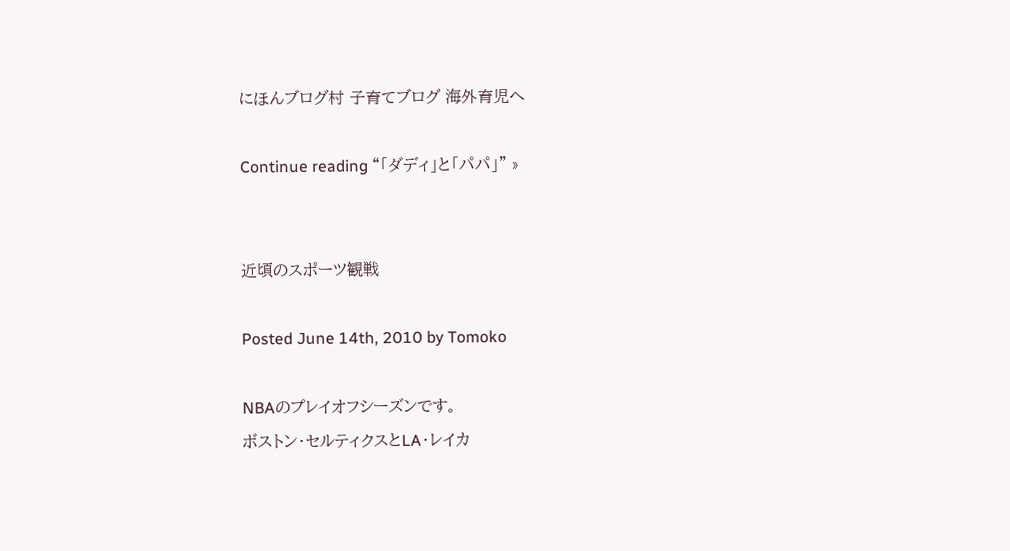にほんブログ村 子育てブログ 海外育児へ

Continue reading “「ダディ」と「パパ」” »


近頃のスポーツ観戦

Posted June 14th, 2010 by Tomoko

NBAのプレイオフシーズンです。
ボストン・セルティクスとLA・レイカ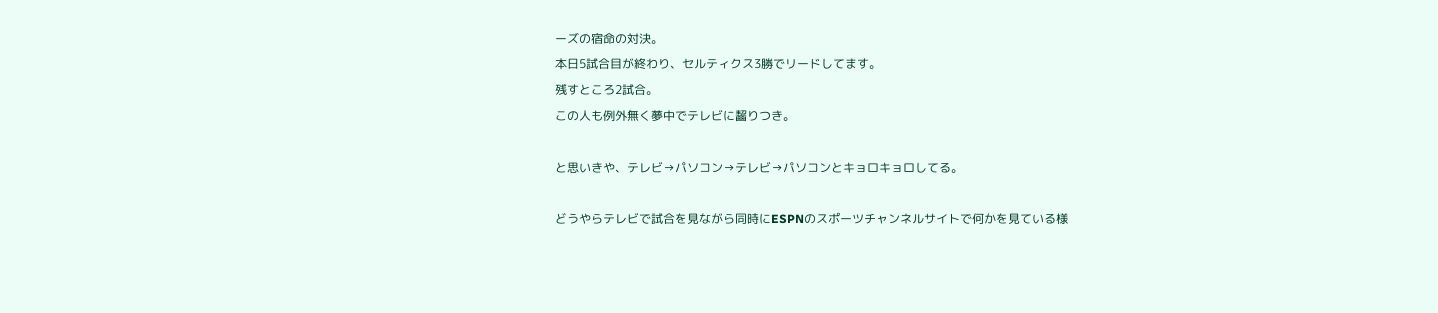ーズの宿命の対決。
本日5試合目が終わり、セルティクス3勝でリードしてます。
残すところ2試合。
この人も例外無く夢中でテレビに齧りつき。

と思いきや、テレビ→パソコン→テレビ→パソコンとキョロキョロしてる。

どうやらテレビで試合を見ながら同時にESPNのスポーツチャンネルサイトで何かを見ている様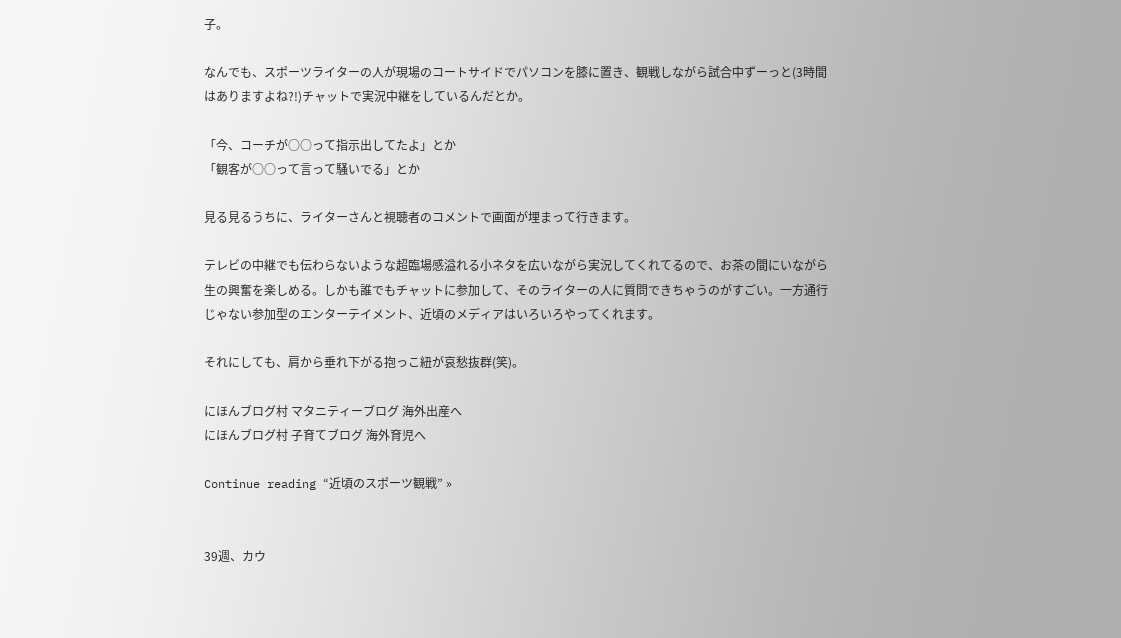子。

なんでも、スポーツライターの人が現場のコートサイドでパソコンを膝に置き、観戦しながら試合中ずーっと(3時間はありますよね?!)チャットで実況中継をしているんだとか。

「今、コーチが○○って指示出してたよ」とか
「観客が○○って言って騒いでる」とか

見る見るうちに、ライターさんと視聴者のコメントで画面が埋まって行きます。

テレビの中継でも伝わらないような超臨場感溢れる小ネタを広いながら実況してくれてるので、お茶の間にいながら生の興奮を楽しめる。しかも誰でもチャットに参加して、そのライターの人に質問できちゃうのがすごい。一方通行じゃない参加型のエンターテイメント、近頃のメディアはいろいろやってくれます。

それにしても、肩から垂れ下がる抱っこ紐が哀愁抜群(笑)。

にほんブログ村 マタニティーブログ 海外出産へ
にほんブログ村 子育てブログ 海外育児へ

Continue reading “近頃のスポーツ観戦” »


39週、カウ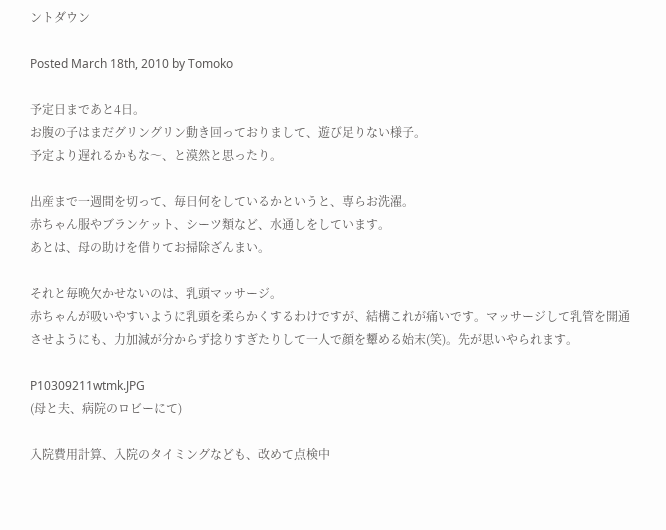ントダウン

Posted March 18th, 2010 by Tomoko

予定日まであと4日。
お腹の子はまだグリングリン動き回っておりまして、遊び足りない様子。
予定より遅れるかもな〜、と漠然と思ったり。

出産まで一週間を切って、毎日何をしているかというと、専らお洗濯。
赤ちゃん服やブランケット、シーツ類など、水通しをしています。
あとは、母の助けを借りてお掃除ざんまい。

それと毎晩欠かせないのは、乳頭マッサージ。
赤ちゃんが吸いやすいように乳頭を柔らかくするわけですが、結構これが痛いです。マッサージして乳管を開通させようにも、力加減が分からず捻りすぎたりして一人で顔を顰める始末(笑)。先が思いやられます。

P10309211wtmk.JPG
(母と夫、病院のロビーにて)

入院費用計算、入院のタイミングなども、改めて点検中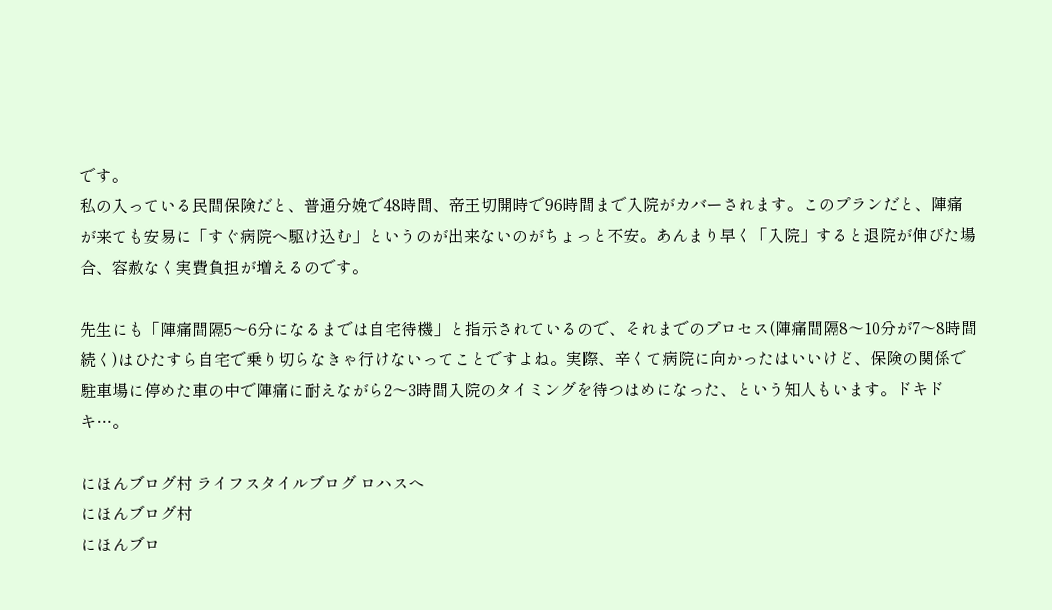です。
私の入っている民間保険だと、普通分娩で48時間、帝王切開時で96時間まで入院がカバーされます。このプランだと、陣痛が来ても安易に「すぐ病院へ駆け込む」というのが出来ないのがちょっと不安。あんまり早く「入院」すると退院が伸びた場合、容赦なく実費負担が増えるのです。

先生にも「陣痛間隔5〜6分になるまでは自宅待機」と指示されているので、それまでのプロセス(陣痛間隔8〜10分が7〜8時間続く)はひたすら自宅で乗り切らなきゃ行けないってことですよね。実際、辛くて病院に向かったはいいけど、保険の関係で駐車場に停めた車の中で陣痛に耐えながら2〜3時間入院のタイミングを待つはめになった、という知人もいます。ドキドキ…。

にほんブログ村 ライフスタイルブログ ロハスへ
にほんブログ村
にほんブロ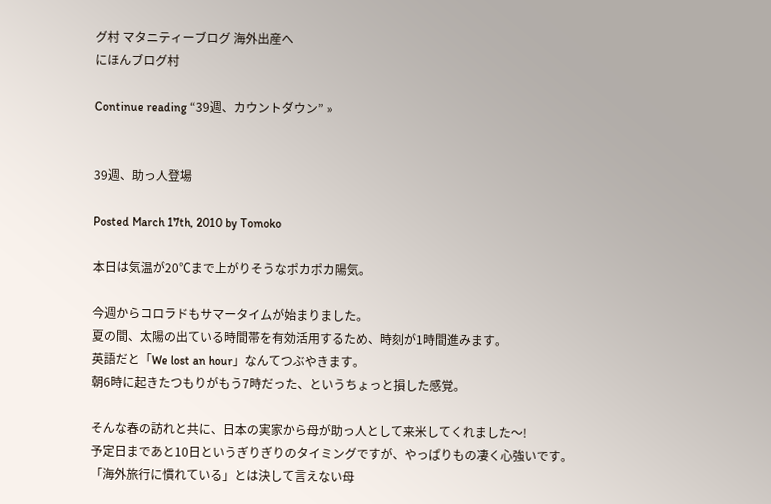グ村 マタニティーブログ 海外出産へ
にほんブログ村

Continue reading “39週、カウントダウン” »


39週、助っ人登場

Posted March 17th, 2010 by Tomoko

本日は気温が20℃まで上がりそうなポカポカ陽気。

今週からコロラドもサマータイムが始まりました。
夏の間、太陽の出ている時間帯を有効活用するため、時刻が1時間進みます。
英語だと「We lost an hour」なんてつぶやきます。
朝6時に起きたつもりがもう7時だった、というちょっと損した感覚。

そんな春の訪れと共に、日本の実家から母が助っ人として来米してくれました〜!
予定日まであと10日というぎりぎりのタイミングですが、やっぱりもの凄く心強いです。
「海外旅行に慣れている」とは決して言えない母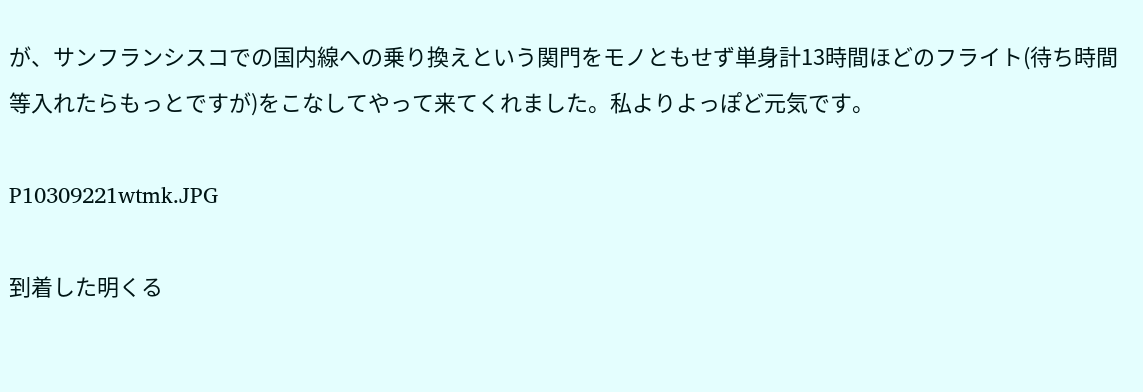が、サンフランシスコでの国内線への乗り換えという関門をモノともせず単身計13時間ほどのフライト(待ち時間等入れたらもっとですが)をこなしてやって来てくれました。私よりよっぽど元気です。

P10309221wtmk.JPG

到着した明くる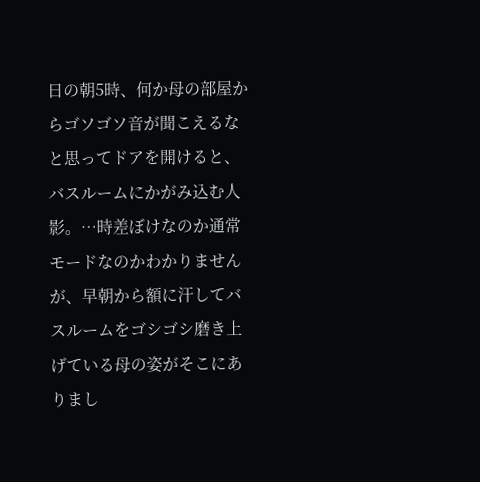日の朝5時、何か母の部屋からゴソゴソ音が聞こえるなと思ってドアを開けると、バスルームにかがみ込む人影。…時差ぼけなのか通常モードなのかわかりませんが、早朝から額に汗してバスルームをゴシゴシ磨き上げている母の姿がそこにありまし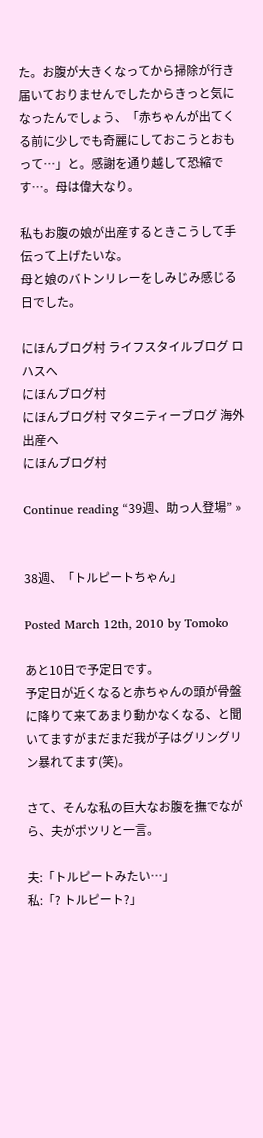た。お腹が大きくなってから掃除が行き届いておりませんでしたからきっと気になったんでしょう、「赤ちゃんが出てくる前に少しでも奇麗にしておこうとおもって…」と。感謝を通り越して恐縮です…。母は偉大なり。

私もお腹の娘が出産するときこうして手伝って上げたいな。
母と娘のバトンリレーをしみじみ感じる日でした。

にほんブログ村 ライフスタイルブログ ロハスへ
にほんブログ村
にほんブログ村 マタニティーブログ 海外出産へ
にほんブログ村

Continue reading “39週、助っ人登場” »


38週、「トルピートちゃん」

Posted March 12th, 2010 by Tomoko

あと10日で予定日です。
予定日が近くなると赤ちゃんの頭が骨盤に降りて来てあまり動かなくなる、と聞いてますがまだまだ我が子はグリングリン暴れてます(笑)。

さて、そんな私の巨大なお腹を撫でながら、夫がポツリと一言。

夫:「トルピートみたい…」
私:「? トルピート?」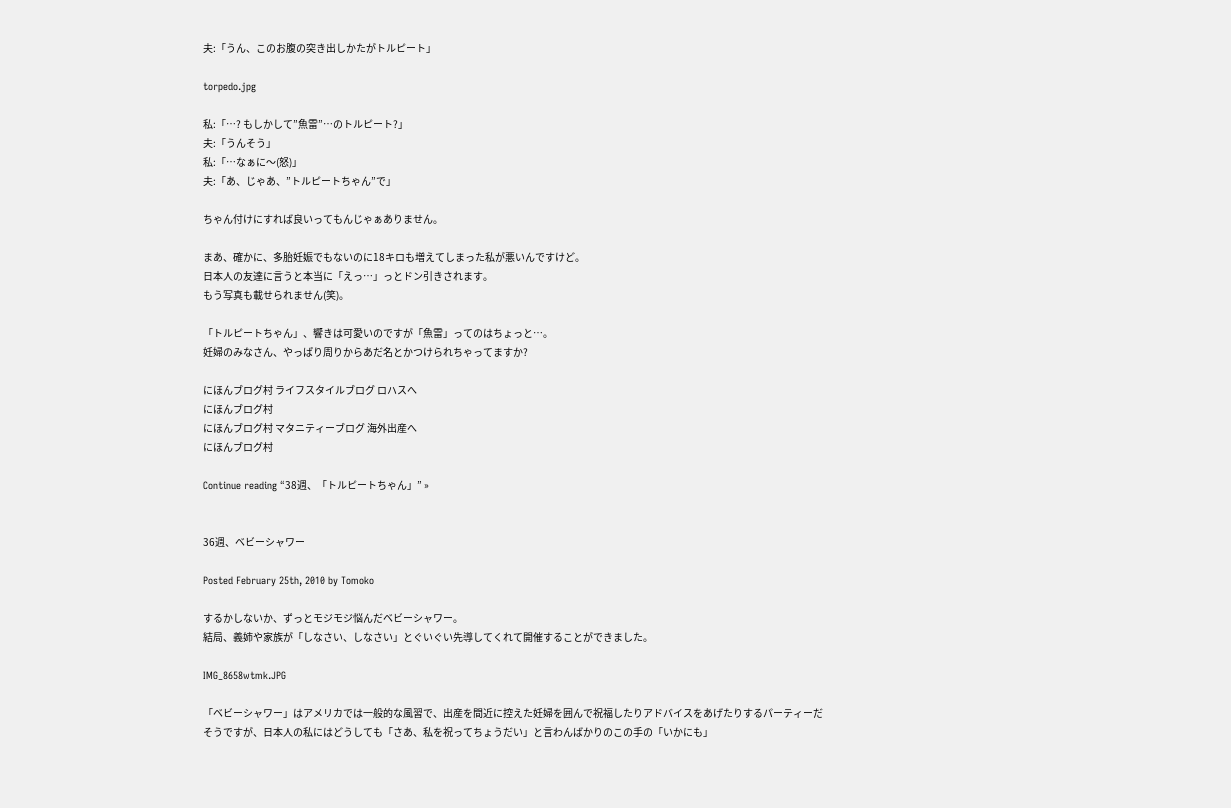夫:「うん、このお腹の突き出しかたがトルピート」

torpedo.jpg

私:「…? もしかして”魚雷”…のトルピート?」
夫:「うんそう」
私:「…なぁに〜(怒)」
夫:「あ、じゃあ、”トルピートちゃん”で」

ちゃん付けにすれば良いってもんじゃぁありません。

まあ、確かに、多胎妊娠でもないのに18キロも増えてしまった私が悪いんですけど。
日本人の友達に言うと本当に「えっ…」っとドン引きされます。
もう写真も載せられません(笑)。

「トルピートちゃん」、響きは可愛いのですが「魚雷」ってのはちょっと…。
妊婦のみなさん、やっぱり周りからあだ名とかつけられちゃってますか?

にほんブログ村 ライフスタイルブログ ロハスへ
にほんブログ村
にほんブログ村 マタニティーブログ 海外出産へ
にほんブログ村

Continue reading “38週、「トルピートちゃん」” »


36週、ベビーシャワー

Posted February 25th, 2010 by Tomoko

するかしないか、ずっとモジモジ悩んだベビーシャワー。
結局、義姉や家族が「しなさい、しなさい」とぐいぐい先導してくれて開催することができました。

IMG_8658wtmk.JPG

「ベビーシャワー」はアメリカでは一般的な風習で、出産を間近に控えた妊婦を囲んで祝福したりアドバイスをあげたりするパーティーだそうですが、日本人の私にはどうしても「さあ、私を祝ってちょうだい」と言わんばかりのこの手の「いかにも」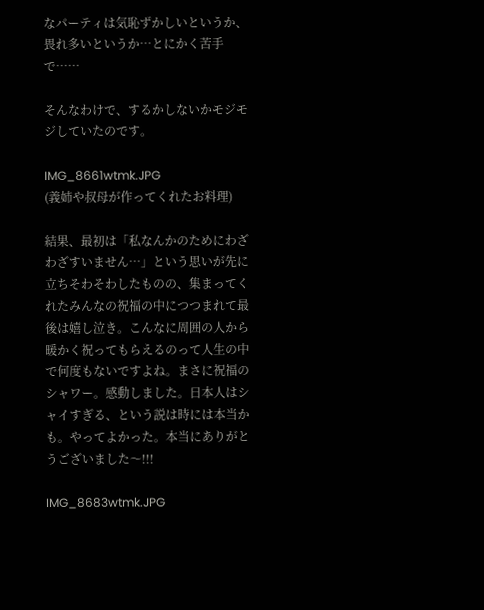なパーティは気恥ずかしいというか、畏れ多いというか…とにかく苦手で……

そんなわけで、するかしないかモジモジしていたのです。

IMG_8661wtmk.JPG
(義姉や叔母が作ってくれたお料理)

結果、最初は「私なんかのためにわざわざすいません…」という思いが先に立ちそわそわしたものの、集まってくれたみんなの祝福の中につつまれて最後は嬉し泣き。こんなに周囲の人から暖かく祝ってもらえるのって人生の中で何度もないですよね。まさに祝福のシャワー。感動しました。日本人はシャイすぎる、という説は時には本当かも。やってよかった。本当にありがとうございました〜!!!

IMG_8683wtmk.JPG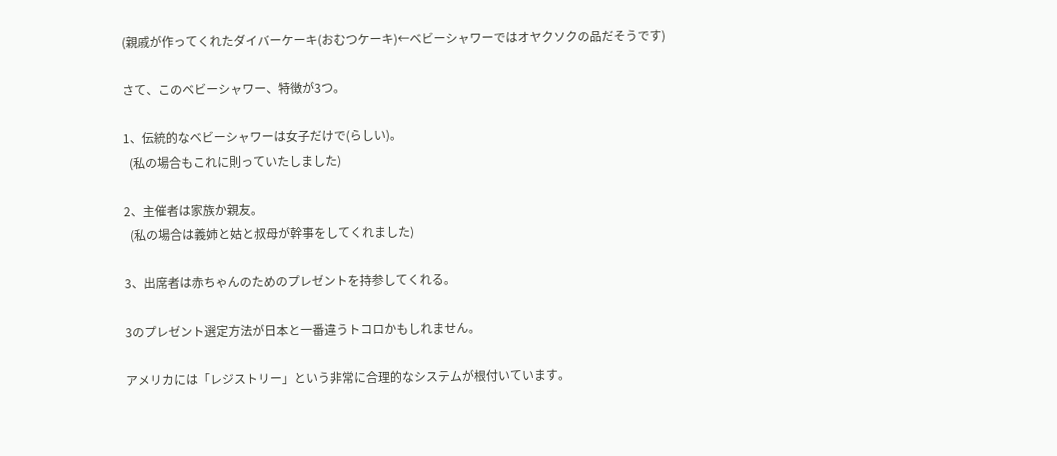(親戚が作ってくれたダイバーケーキ(おむつケーキ)←ベビーシャワーではオヤクソクの品だそうです)

さて、このベビーシャワー、特徴が3つ。

1、伝統的なベビーシャワーは女子だけで(らしい)。
  (私の場合もこれに則っていたしました)

2、主催者は家族か親友。
  (私の場合は義姉と姑と叔母が幹事をしてくれました)

3、出席者は赤ちゃんのためのプレゼントを持参してくれる。

3のプレゼント選定方法が日本と一番違うトコロかもしれません。

アメリカには「レジストリー」という非常に合理的なシステムが根付いています。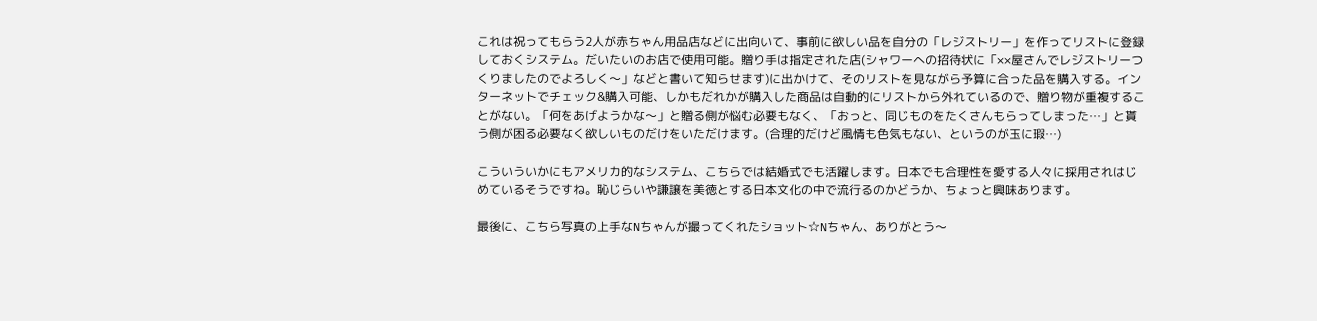これは祝ってもらう2人が赤ちゃん用品店などに出向いて、事前に欲しい品を自分の「レジストリー」を作ってリストに登録しておくシステム。だいたいのお店で使用可能。贈り手は指定された店(シャワーへの招待状に「××屋さんでレジストリーつくりましたのでよろしく〜」などと書いて知らせます)に出かけて、そのリストを見ながら予算に合った品を購入する。インターネットでチェック&購入可能、しかもだれかが購入した商品は自動的にリストから外れているので、贈り物が重複することがない。「何をあげようかな〜」と贈る側が悩む必要もなく、「おっと、同じものをたくさんもらってしまった…」と貰う側が困る必要なく欲しいものだけをいただけます。(合理的だけど風情も色気もない、というのが玉に瑕…)

こういういかにもアメリカ的なシステム、こちらでは結婚式でも活躍します。日本でも合理性を愛する人々に採用されはじめているそうですね。恥じらいや謙譲を美徳とする日本文化の中で流行るのかどうか、ちょっと興味あります。

最後に、こちら写真の上手なNちゃんが撮ってくれたショット☆Nちゃん、ありがとう〜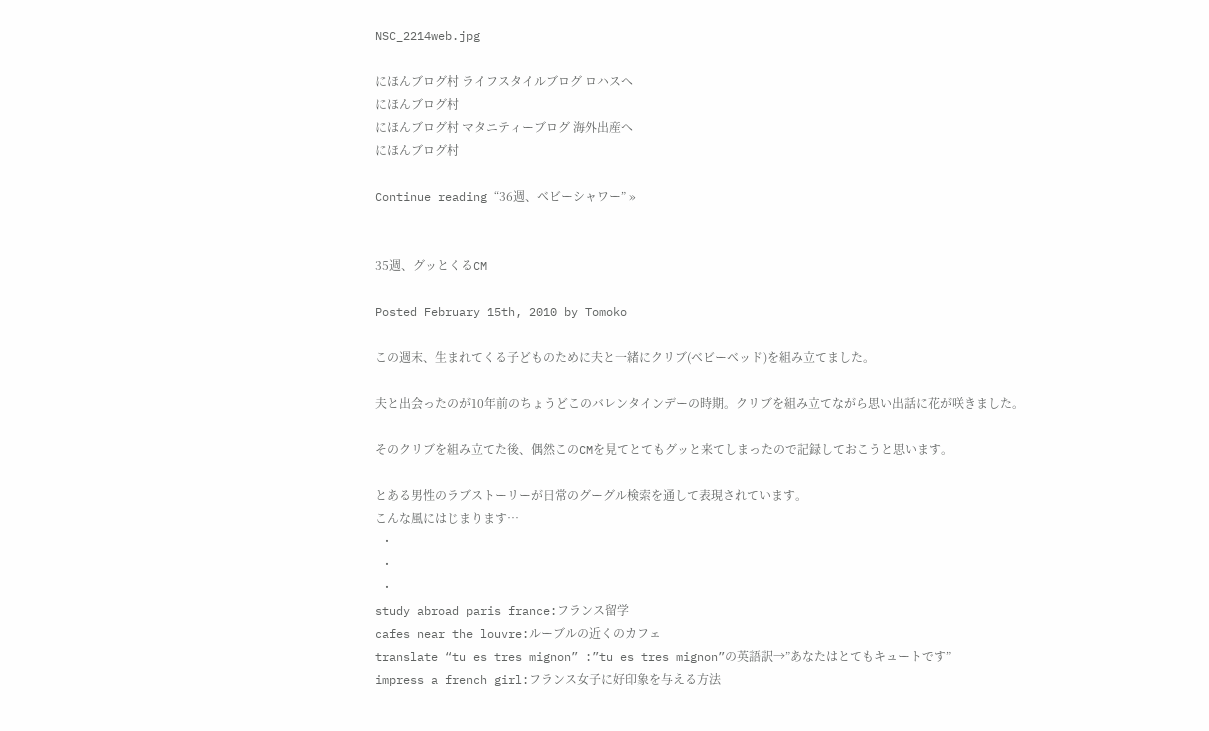NSC_2214web.jpg

にほんブログ村 ライフスタイルブログ ロハスへ
にほんブログ村
にほんブログ村 マタニティーブログ 海外出産へ
にほんブログ村

Continue reading “36週、ベビーシャワー” »


35週、グッとくるCM

Posted February 15th, 2010 by Tomoko

この週末、生まれてくる子どものために夫と一緒にクリブ(ベビーベッド)を組み立てました。

夫と出会ったのが10年前のちょうどこのバレンタインデーの時期。クリブを組み立てながら思い出話に花が咲きました。

そのクリブを組み立てた後、偶然このCMを見てとてもグッと来てしまったので記録しておこうと思います。

とある男性のラブストーリーが日常のグーグル検索を通して表現されています。
こんな風にはじまります…
  ・
  ・
  ・
study abroad paris france:フランス留学
cafes near the louvre:ルーブルの近くのカフェ
translate “tu es tres mignon” :”tu es tres mignon”の英語訳→”あなたはとてもキュートです”
impress a french girl:フランス女子に好印象を与える方法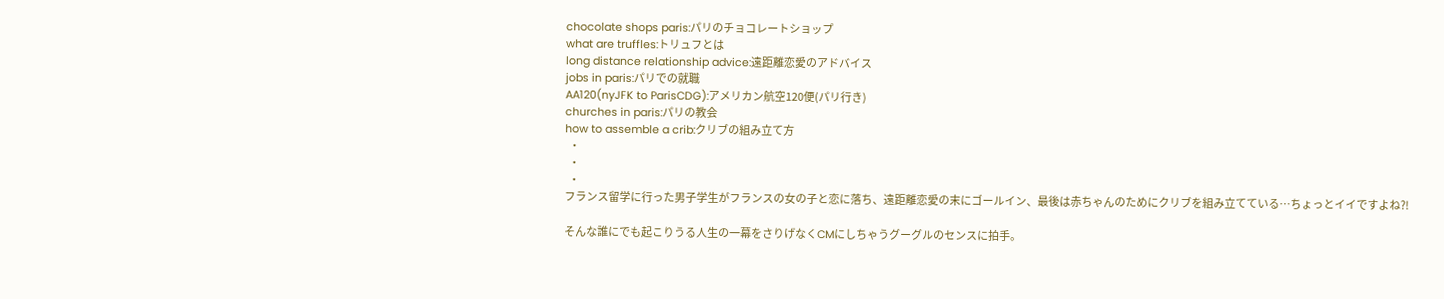chocolate shops paris:パリのチョコレートショップ
what are truffles:トリュフとは
long distance relationship advice:遠距離恋愛のアドバイス
jobs in paris:パリでの就職
AA120(nyJFK to ParisCDG):アメリカン航空120便(パリ行き)
churches in paris:パリの教会
how to assemble a crib:クリブの組み立て方
  ・
  ・
  ・
フランス留学に行った男子学生がフランスの女の子と恋に落ち、遠距離恋愛の末にゴールイン、最後は赤ちゃんのためにクリブを組み立てている…ちょっとイイですよね?!

そんな誰にでも起こりうる人生の一幕をさりげなくCMにしちゃうグーグルのセンスに拍手。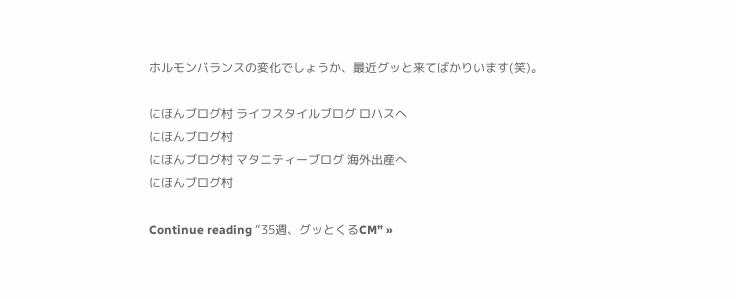ホルモンバランスの変化でしょうか、最近グッと来てばかりいます(笑)。

にほんブログ村 ライフスタイルブログ ロハスへ
にほんブログ村
にほんブログ村 マタニティーブログ 海外出産へ
にほんブログ村

Continue reading “35週、グッとくるCM” »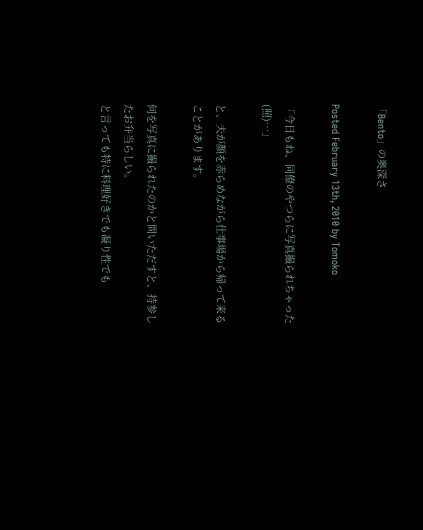「Bento」の奥深さ

Posted February 13th, 2010 by Tomoko

「今日もね、同僚のやつらに写真撮られちゃった(照)…」

と、夫が顔を赤らめながら仕事場から帰って来ることがあります。

何を写真に撮られたのかと問いただすと、持参したお弁当らしい。
と言っても特に料理好きでも凝り性でも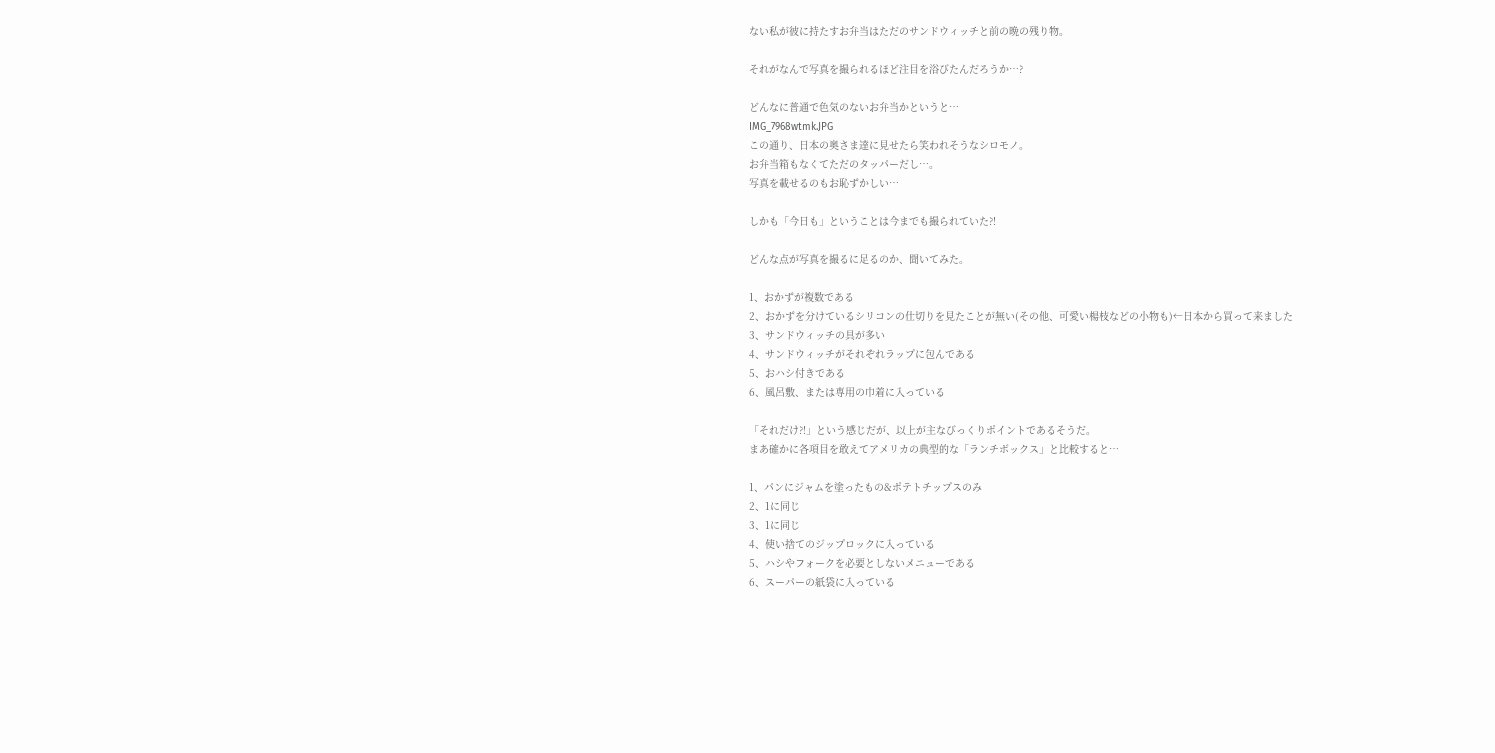ない私が彼に持たすお弁当はただのサンドウィッチと前の晩の残り物。

それがなんで写真を撮られるほど注目を浴びたんだろうか…?

どんなに普通で色気のないお弁当かというと…
IMG_7968wtmk.JPG
この通り、日本の奥さま達に見せたら笑われそうなシロモノ。
お弁当箱もなくてただのタッパーだし…。
写真を載せるのもお恥ずかしい…

しかも「今日も」ということは今までも撮られていた?!

どんな点が写真を撮るに足るのか、聞いてみた。

1、おかずが複数である
2、おかずを分けているシリコンの仕切りを見たことが無い(その他、可愛い楊枝などの小物も)←日本から買って来ました
3、サンドウィッチの具が多い
4、サンドウィッチがそれぞれラップに包んである
5、おハシ付きである
6、風呂敷、または専用の巾着に入っている

「それだけ?!」という感じだが、以上が主なびっくりポイントであるそうだ。
まあ確かに各項目を敢えてアメリカの典型的な「ランチボックス」と比較すると…

1、パンにジャムを塗ったもの&ポテトチップスのみ
2、1に同じ
3、1に同じ
4、使い捨てのジップロックに入っている
5、ハシやフォークを必要としないメニューである
6、スーパーの紙袋に入っている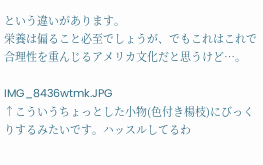という違いがあります。
栄養は偏ること必至でしょうが、でもこれはこれで合理性を重んじるアメリカ文化だと思うけど…。

IMG_8436wtmk.JPG
↑こういうちょっとした小物(色付き楊枝)にびっくりするみたいです。ハッスルしてるわ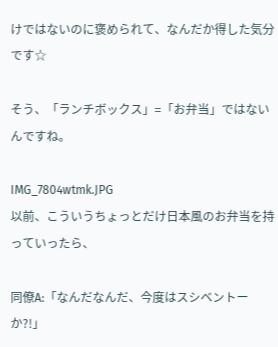けではないのに褒められて、なんだか得した気分です☆

そう、「ランチボックス」=「お弁当」ではないんですね。

IMG_7804wtmk.JPG
以前、こういうちょっとだけ日本風のお弁当を持っていったら、

同僚A:「なんだなんだ、今度はスシベントーか?!」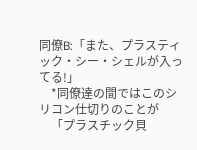同僚B:「また、プラスティック・シー・シェルが入ってる!」
    *同僚達の間ではこのシリコン仕切りのことが
    「プラスチック貝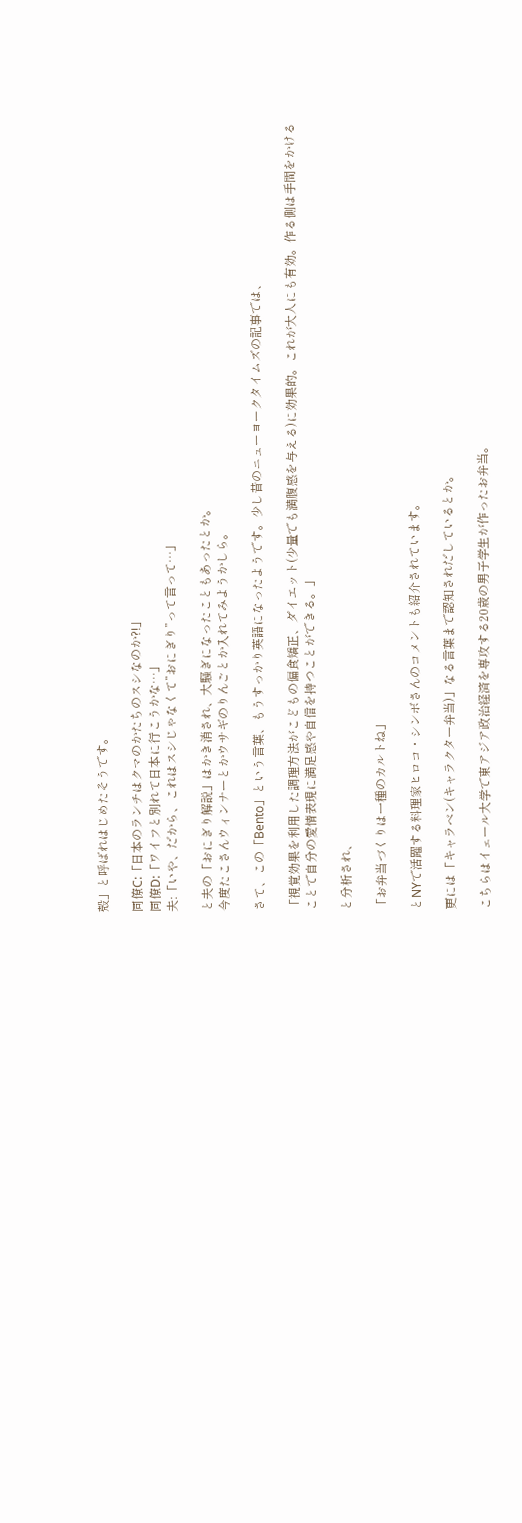殻」と呼ばれはじめたそうです。

同僚C:「日本のランチはクマのかたちのスシなのか?!」
同僚D:「ワイフと別れて日本に行こうかな…」
夫:「いや、だから、これはスシじゃなくて”おにぎり”って言って…」

と夫の「おにぎり解説」はかき消され、大騒ぎになったこともあったとか。
今度たこさんウィンナーとかウサギのりんごとか入れてみようかしら。

さて、この「Bento」という言葉、もうすっかり英語になったようです。少し昔のニューヨークタイムズの記事では、

「視覚効果を利用した調理方法がこどもの偏食矯正、ダイエット(少量でも満腹感を与える)に効果的。これが大人にも有効。作る側は手間をかけることで自分の愛情表現に満足感や自信を持つことができる。」

と分析され、

「お弁当づくりは一種のカルトね」

とNYで活躍する料理家ヒロコ・シンボさんのコメントも紹介されています。

更には「キャラベン(キャラクター弁当)」なる言葉まで認知されだしているとか。

こちらはイェール大学で東アジア政治経済を専攻する20歳の男子学生が作ったお弁当。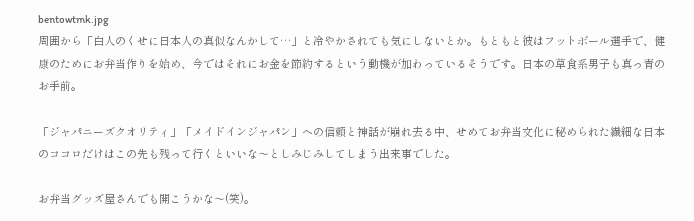bentowtmk.jpg
周囲から「白人のくせに日本人の真似なんかして…」と冷やかされても気にしないとか。もともと彼はフットボール選手で、健康のためにお弁当作りを始め、今ではそれにお金を節約するという動機が加わっているそうです。日本の草食系男子も真っ青のお手前。

「ジャパニーズクオリティ」「メイドインジャパン」への信頼と神話が崩れ去る中、せめてお弁当文化に秘められた繊細な日本のココロだけはこの先も残って行くといいな〜としみじみしてしまう出来事でした。

お弁当グッズ屋さんでも開こうかな〜(笑)。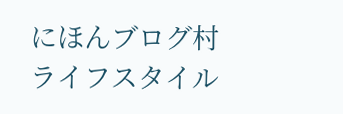にほんブログ村 ライフスタイル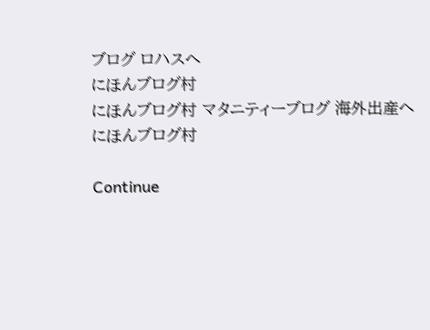ブログ ロハスへ
にほんブログ村
にほんブログ村 マタニティーブログ 海外出産へ
にほんブログ村

Continue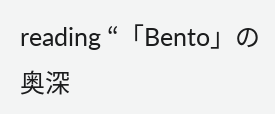reading “「Bento」の奥深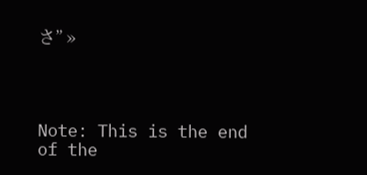さ” »




Note: This is the end of the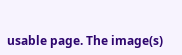usable page. The image(s)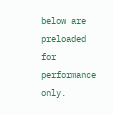below are preloaded for performance only.